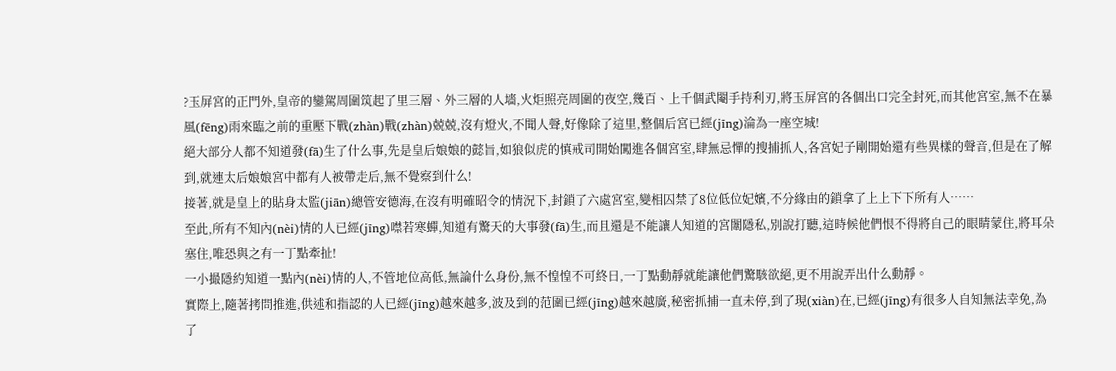?玉屏宮的正門外,皇帝的鑾駕周圍筑起了里三層、外三層的人墻,火炬照亮周圍的夜空,幾百、上千個武閹手持利刃,將玉屏宮的各個出口完全封死,而其他宮室,無不在暴風(fēng)雨來臨之前的重壓下戰(zhàn)戰(zhàn)兢兢,沒有燈火,不聞人聲,好像除了這里,整個后宮已經(jīng)淪為一座空城!
絕大部分人都不知道發(fā)生了什么事,先是皇后娘娘的懿旨,如狼似虎的慎戒司開始闖進各個宮室,肆無忌憚的搜捕抓人,各宮妃子剛開始還有些異樣的聲音,但是在了解到,就連太后娘娘宮中都有人被帶走后,無不覺察到什么!
接著,就是皇上的貼身太監(jiān)總管安德海,在沒有明確昭令的情況下,封鎖了六處宮室,變相囚禁了8位低位妃嬪,不分緣由的鎖拿了上上下下所有人……
至此,所有不知內(nèi)情的人已經(jīng)噤若寒蟬,知道有驚天的大事發(fā)生,而且還是不能讓人知道的宮闈隱私,別說打聽,這時候他們恨不得將自己的眼睛蒙住,將耳朵塞住,唯恐與之有一丁點牽扯!
一小撮隱約知道一點內(nèi)情的人,不管地位高低,無論什么身份,無不惶惶不可終日,一丁點動靜就能讓他們驚駭欲絕,更不用說弄出什么動靜。
實際上,隨著拷問推進,供述和指認的人已經(jīng)越來越多,波及到的范圍已經(jīng)越來越廣,秘密抓捕一直未停,到了現(xiàn)在,已經(jīng)有很多人自知無法幸免,為了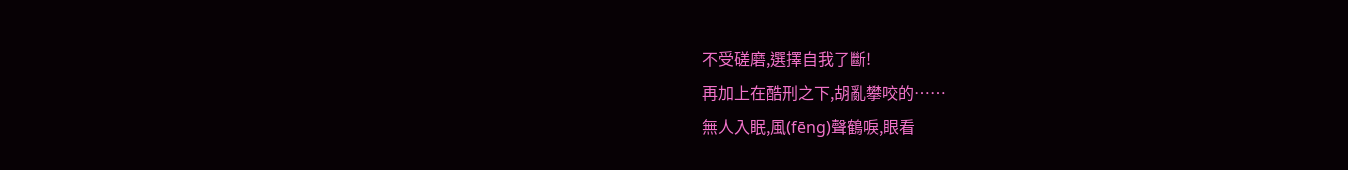不受磋磨,選擇自我了斷!
再加上在酷刑之下,胡亂攀咬的……
無人入眠,風(fēng)聲鶴唳,眼看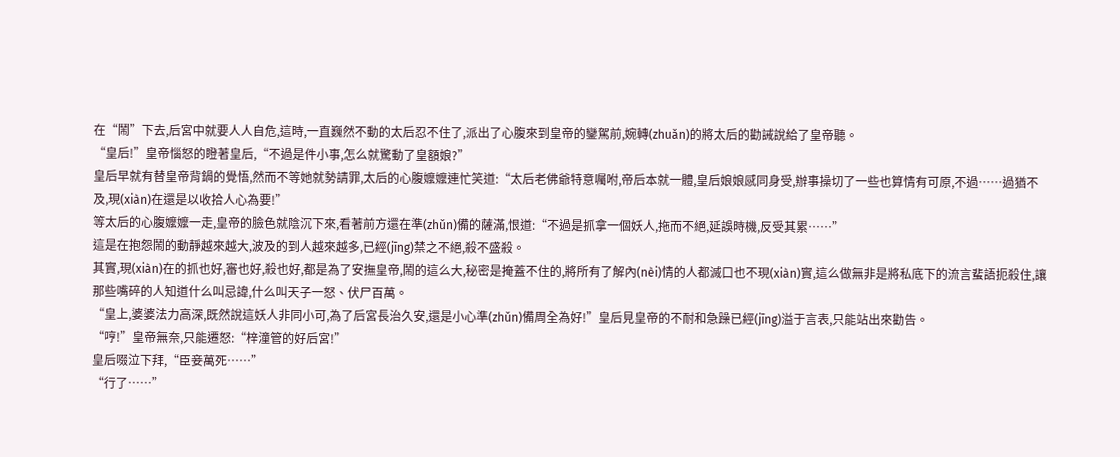在“鬧”下去,后宮中就要人人自危,這時,一直巍然不動的太后忍不住了,派出了心腹來到皇帝的鑾駕前,婉轉(zhuǎn)的將太后的勸誡說給了皇帝聽。
“皇后!”皇帝惱怒的瞪著皇后,“不過是件小事,怎么就驚動了皇額娘?”
皇后早就有替皇帝背鍋的覺悟,然而不等她就勢請罪,太后的心腹嬤嬤連忙笑道:“太后老佛爺特意囑咐,帝后本就一體,皇后娘娘感同身受,辦事操切了一些也算情有可原,不過……過猶不及,現(xiàn)在還是以收拾人心為要!”
等太后的心腹嬤嬤一走,皇帝的臉色就陰沉下來,看著前方還在準(zhǔn)備的薩滿,恨道:“不過是抓拿一個妖人,拖而不絕,延誤時機,反受其累……”
這是在抱怨鬧的動靜越來越大,波及的到人越來越多,已經(jīng)禁之不絕,殺不盛殺。
其實,現(xiàn)在的抓也好,審也好,殺也好,都是為了安撫皇帝,鬧的這么大,秘密是掩蓋不住的,將所有了解內(nèi)情的人都滅口也不現(xiàn)實,這么做無非是將私底下的流言蜚語扼殺住,讓那些嘴碎的人知道什么叫忌諱,什么叫天子一怒、伏尸百萬。
“皇上,婆婆法力高深,既然說這妖人非同小可,為了后宮長治久安,還是小心準(zhǔn)備周全為好!”皇后見皇帝的不耐和急躁已經(jīng)溢于言表,只能站出來勸告。
“哼!”皇帝無奈,只能遷怒:“梓潼管的好后宮!”
皇后啜泣下拜,“臣妾萬死……”
“行了……”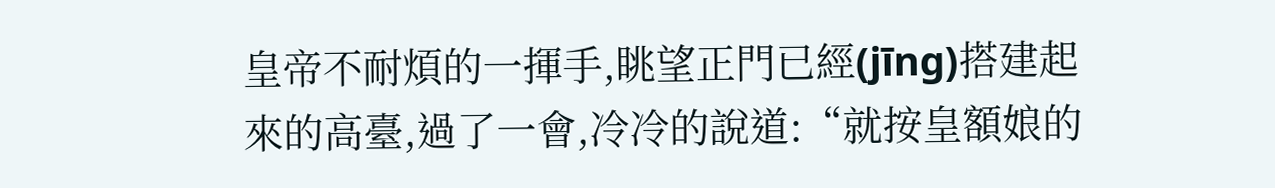皇帝不耐煩的一揮手,眺望正門已經(jīng)搭建起來的高臺,過了一會,冷冷的說道:“就按皇額娘的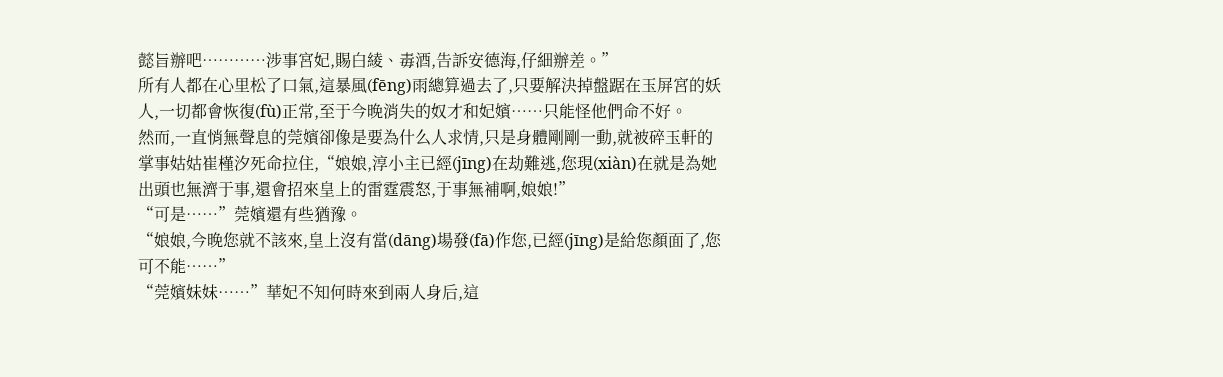懿旨辦吧…………涉事宮妃,賜白綾、毒酒,告訴安德海,仔細辦差。”
所有人都在心里松了口氣,這暴風(fēng)雨總算過去了,只要解決掉盤踞在玉屏宮的妖人,一切都會恢復(fù)正常,至于今晚消失的奴才和妃嬪……只能怪他們命不好。
然而,一直悄無聲息的莞嬪卻像是要為什么人求情,只是身體剛剛一動,就被碎玉軒的掌事姑姑崔槿汐死命拉住,“娘娘,淳小主已經(jīng)在劫難逃,您現(xiàn)在就是為她出頭也無濟于事,還會招來皇上的雷霆震怒,于事無補啊,娘娘!”
“可是……”莞嬪還有些猶豫。
“娘娘,今晚您就不該來,皇上沒有當(dāng)場發(fā)作您,已經(jīng)是給您顏面了,您可不能……”
“莞嬪妹妹……”華妃不知何時來到兩人身后,這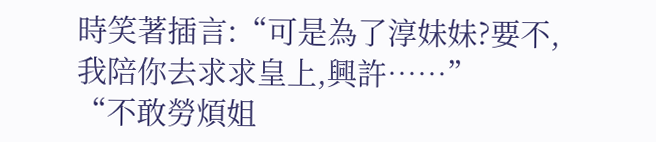時笑著插言:“可是為了淳妹妹?要不,我陪你去求求皇上,興許……”
“不敢勞煩姐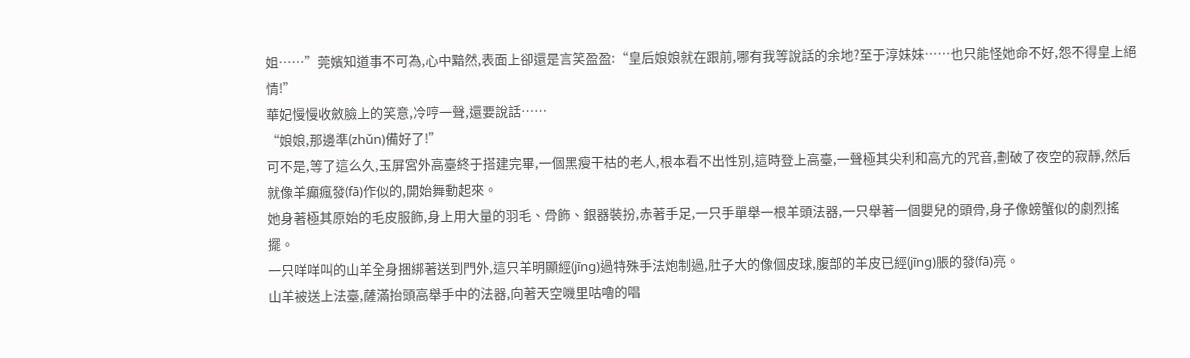姐……”莞嬪知道事不可為,心中黯然,表面上卻還是言笑盈盈:“皇后娘娘就在跟前,哪有我等說話的余地?至于淳妹妹……也只能怪她命不好,怨不得皇上絕情!”
華妃慢慢收斂臉上的笑意,冷哼一聲,還要說話……
“娘娘,那邊準(zhǔn)備好了!”
可不是,等了這么久,玉屏宮外高臺終于搭建完畢,一個黑瘦干枯的老人,根本看不出性別,這時登上高臺,一聲極其尖利和高亢的咒音,劃破了夜空的寂靜,然后就像羊癲瘋發(fā)作似的,開始舞動起來。
她身著極其原始的毛皮服飾,身上用大量的羽毛、骨飾、銀器裝扮,赤著手足,一只手單舉一根羊頭法器,一只舉著一個嬰兒的頭骨,身子像螃蟹似的劇烈搖擺。
一只咩咩叫的山羊全身捆綁著送到門外,這只羊明顯經(jīng)過特殊手法炮制過,肚子大的像個皮球,腹部的羊皮已經(jīng)脹的發(fā)亮。
山羊被送上法臺,薩滿抬頭高舉手中的法器,向著天空嘰里咕嚕的唱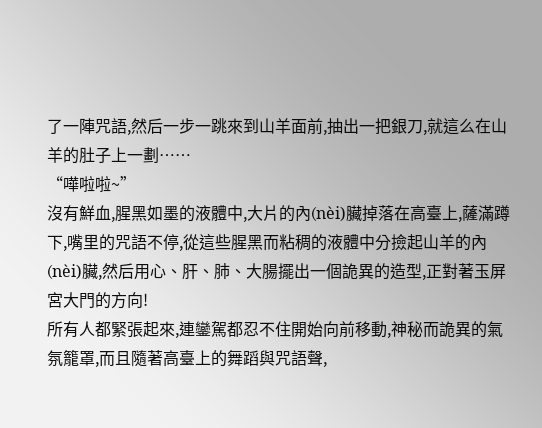了一陣咒語,然后一步一跳來到山羊面前,抽出一把銀刀,就這么在山羊的肚子上一劃……
“嘩啦啦~”
沒有鮮血,腥黑如墨的液體中,大片的內(nèi)臟掉落在高臺上,薩滿蹲下,嘴里的咒語不停,從這些腥黑而粘稠的液體中分撿起山羊的內(nèi)臟,然后用心、肝、肺、大腸擺出一個詭異的造型,正對著玉屏宮大門的方向!
所有人都緊張起來,連鑾駕都忍不住開始向前移動,神秘而詭異的氣氛籠罩,而且隨著高臺上的舞蹈與咒語聲,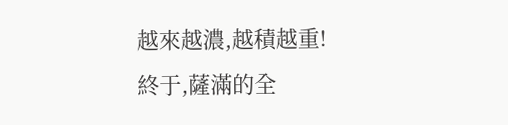越來越濃,越積越重!
終于,薩滿的全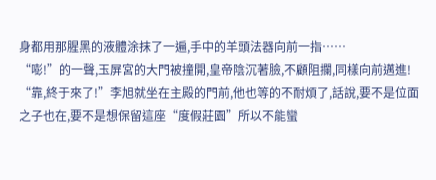身都用那腥黑的液體涂抹了一遍,手中的羊頭法器向前一指……
“嘭!”的一聲,玉屏宮的大門被撞開,皇帝陰沉著臉,不顧阻攔,同樣向前邁進!
“靠,終于來了!”李旭就坐在主殿的門前,他也等的不耐煩了,話說,要不是位面之子也在,要不是想保留這座“度假莊園”所以不能蠻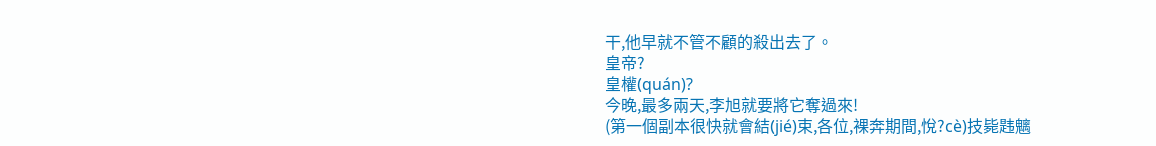干,他早就不管不顧的殺出去了。
皇帝?
皇權(quán)?
今晚,最多兩天,李旭就要將它奪過來!
(第一個副本很快就會結(jié)束,各位,裸奔期間,悅?cè)技毙韪魑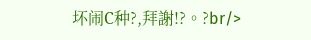坏闹С种?,拜謝!?。?br/>